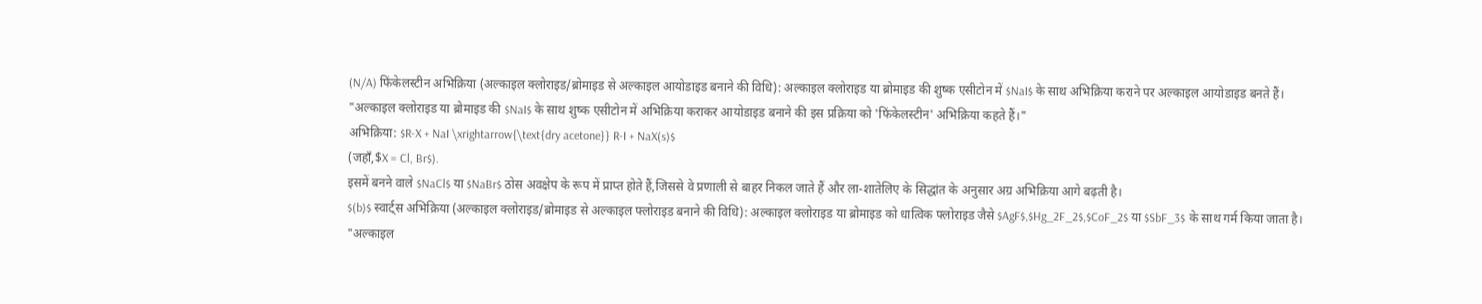(N/A) फिंकेलस्टीन अभिक्रिया (अल्काइल क्लोराइड/ब्रोमाइड से अल्काइल आयोडाइड बनाने की विधि): अल्काइल क्लोराइड या ब्रोमाइड की शुष्क एसीटोन में $NaI$ के साथ अभिक्रिया कराने पर अल्काइल आयोडाइड बनते हैं।
"अल्काइल क्लोराइड या ब्रोमाइड की $NaI$ के साथ शुष्क एसीटोन में अभिक्रिया कराकर आयोडाइड बनाने की इस प्रक्रिया को 'फिंकेलस्टीन' अभिक्रिया कहते हैं।"
अभिक्रिया: $R-X + NaI \xrightarrow{\text{dry acetone}} R-I + NaX(s)$
(जहाँ,$X = Cl, Br$).
इसमें बनने वाले $NaCl$ या $NaBr$ ठोस अवक्षेप के रूप में प्राप्त होते हैं,जिससे वे प्रणाली से बाहर निकल जाते हैं और ला-शातेलिए के सिद्धांत के अनुसार अग्र अभिक्रिया आगे बढ़ती है।
$(b)$ स्वार्ट्स अभिक्रिया (अल्काइल क्लोराइड/ब्रोमाइड से अल्काइल फ्लोराइड बनाने की विधि): अल्काइल क्लोराइड या ब्रोमाइड को धात्विक फ्लोराइड जैसे $AgF$,$Hg_2F_2$,$CoF_2$ या $SbF_3$ के साथ गर्म किया जाता है।
"अल्काइल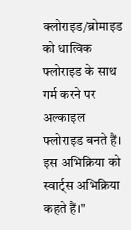क्लोराइड/ब्रोमाइड को धात्विक फ्लोराइड के साथ गर्म करने पर अल्काइल फ्लोराइड बनते हैं। इस अभिक्रिया को स्वार्ट्स अभिक्रिया कहते हैं।"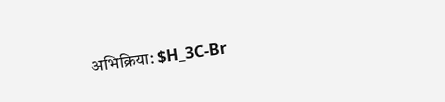अभिक्रिया: $H_3C-Br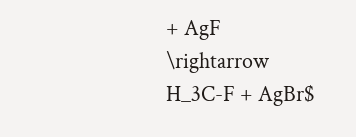+ AgF \rightarrow H_3C-F + AgBr$